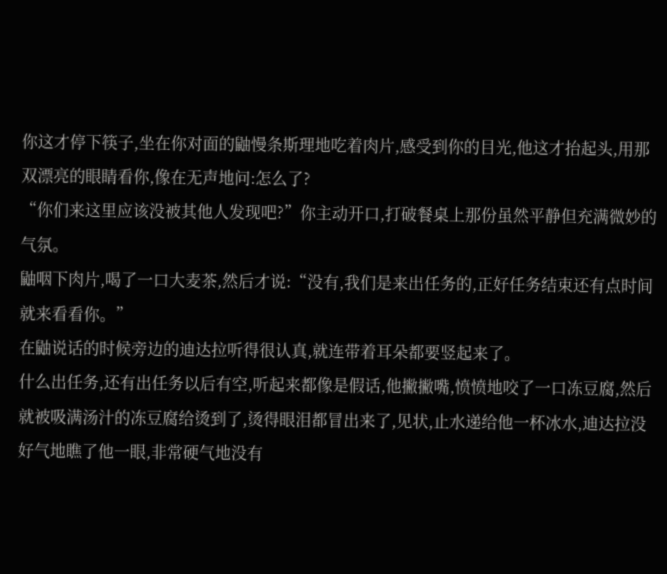你这才停下筷子,坐在你对面的鼬慢条斯理地吃着肉片,感受到你的目光,他这才抬起头,用那双漂亮的眼睛看你,像在无声地问:怎么了?
“你们来这里应该没被其他人发现吧?”你主动开口,打破餐桌上那份虽然平静但充满微妙的气氛。
鼬咽下肉片,喝了一口大麦茶,然后才说:“没有,我们是来出任务的,正好任务结束还有点时间就来看看你。”
在鼬说话的时候旁边的迪达拉听得很认真,就连带着耳朵都要竖起来了。
什么出任务,还有出任务以后有空,听起来都像是假话,他撇撇嘴,愤愤地咬了一口冻豆腐,然后就被吸满汤汁的冻豆腐给烫到了,烫得眼泪都冒出来了,见状,止水递给他一杯冰水,迪达拉没好气地瞧了他一眼,非常硬气地没有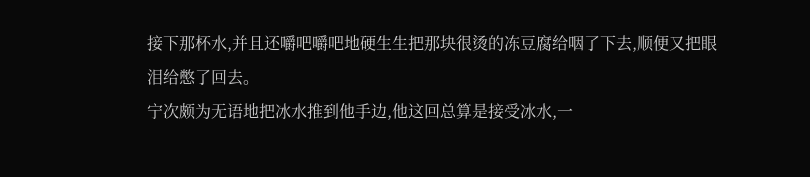接下那杯水,并且还嚼吧嚼吧地硬生生把那块很烫的冻豆腐给咽了下去,顺便又把眼泪给憋了回去。
宁次颇为无语地把冰水推到他手边,他这回总算是接受冰水,一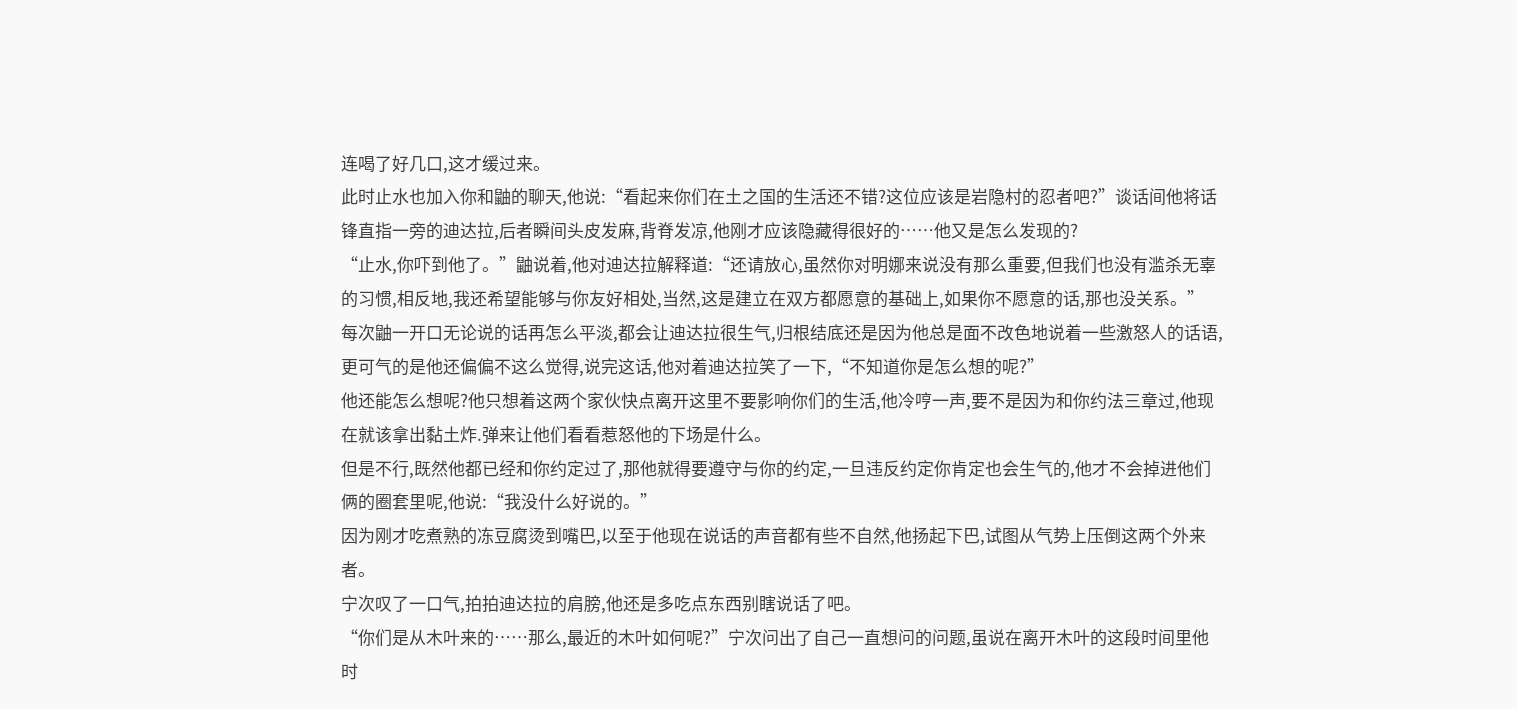连喝了好几口,这才缓过来。
此时止水也加入你和鼬的聊天,他说:“看起来你们在土之国的生活还不错?这位应该是岩隐村的忍者吧?”谈话间他将话锋直指一旁的迪达拉,后者瞬间头皮发麻,背脊发凉,他刚才应该隐藏得很好的……他又是怎么发现的?
“止水,你吓到他了。”鼬说着,他对迪达拉解释道:“还请放心,虽然你对明娜来说没有那么重要,但我们也没有滥杀无辜的习惯,相反地,我还希望能够与你友好相处,当然,这是建立在双方都愿意的基础上,如果你不愿意的话,那也没关系。”
每次鼬一开口无论说的话再怎么平淡,都会让迪达拉很生气,归根结底还是因为他总是面不改色地说着一些激怒人的话语,更可气的是他还偏偏不这么觉得,说完这话,他对着迪达拉笑了一下,“不知道你是怎么想的呢?”
他还能怎么想呢?他只想着这两个家伙快点离开这里不要影响你们的生活,他冷哼一声,要不是因为和你约法三章过,他现在就该拿出黏土炸.弹来让他们看看惹怒他的下场是什么。
但是不行,既然他都已经和你约定过了,那他就得要遵守与你的约定,一旦违反约定你肯定也会生气的,他才不会掉进他们俩的圈套里呢,他说:“我没什么好说的。”
因为刚才吃煮熟的冻豆腐烫到嘴巴,以至于他现在说话的声音都有些不自然,他扬起下巴,试图从气势上压倒这两个外来者。
宁次叹了一口气,拍拍迪达拉的肩膀,他还是多吃点东西别瞎说话了吧。
“你们是从木叶来的……那么,最近的木叶如何呢?”宁次问出了自己一直想问的问题,虽说在离开木叶的这段时间里他时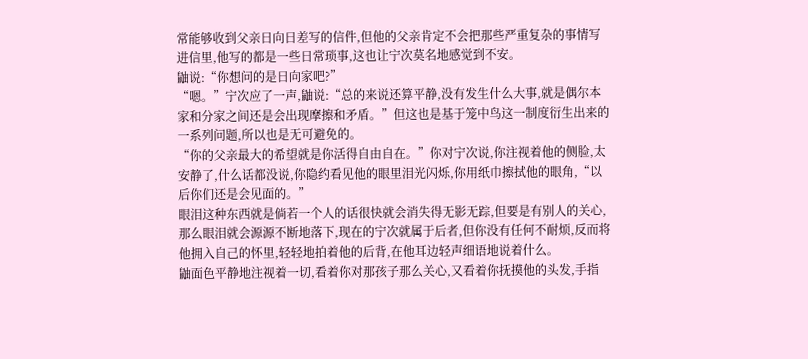常能够收到父亲日向日差写的信件,但他的父亲肯定不会把那些严重复杂的事情写进信里,他写的都是一些日常琐事,这也让宁次莫名地感觉到不安。
鼬说:“你想问的是日向家吧?”
“嗯。”宁次应了一声,鼬说:“总的来说还算平静,没有发生什么大事,就是偶尔本家和分家之间还是会出现摩擦和矛盾。”但这也是基于笼中鸟这一制度衍生出来的一系列问题,所以也是无可避免的。
“你的父亲最大的希望就是你活得自由自在。”你对宁次说,你注视着他的侧脸,太安静了,什么话都没说,你隐约看见他的眼里泪光闪烁,你用纸巾擦拭他的眼角,“以后你们还是会见面的。”
眼泪这种东西就是倘若一个人的话很快就会消失得无影无踪,但要是有别人的关心,那么眼泪就会源源不断地落下,现在的宁次就属于后者,但你没有任何不耐烦,反而将他拥入自己的怀里,轻轻地拍着他的后背,在他耳边轻声细语地说着什么。
鼬面色平静地注视着一切,看着你对那孩子那么关心,又看着你抚摸他的头发,手指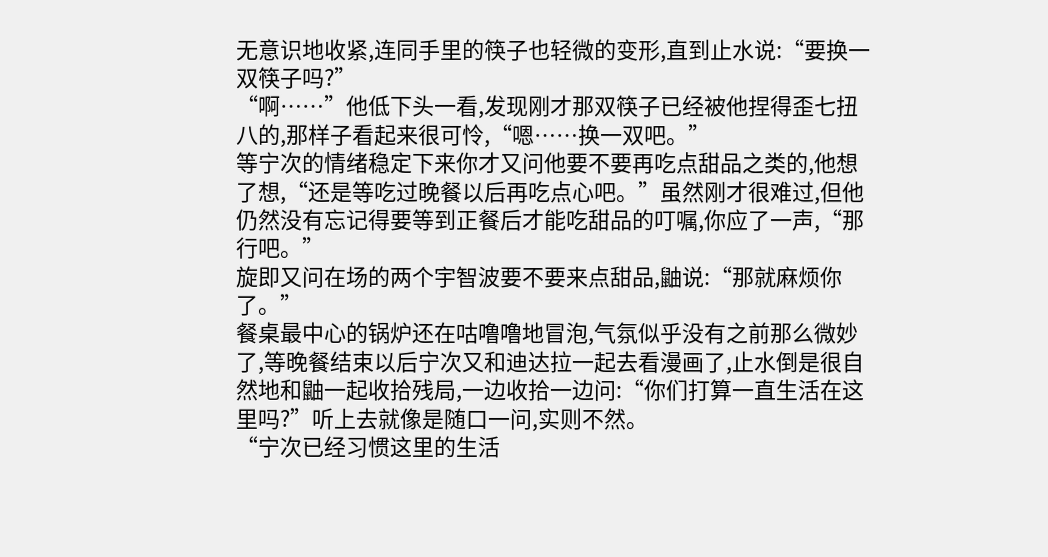无意识地收紧,连同手里的筷子也轻微的变形,直到止水说:“要换一双筷子吗?”
“啊……”他低下头一看,发现刚才那双筷子已经被他捏得歪七扭八的,那样子看起来很可怜,“嗯……换一双吧。”
等宁次的情绪稳定下来你才又问他要不要再吃点甜品之类的,他想了想,“还是等吃过晚餐以后再吃点心吧。”虽然刚才很难过,但他仍然没有忘记得要等到正餐后才能吃甜品的叮嘱,你应了一声,“那行吧。”
旋即又问在场的两个宇智波要不要来点甜品,鼬说:“那就麻烦你了。”
餐桌最中心的锅炉还在咕噜噜地冒泡,气氛似乎没有之前那么微妙了,等晚餐结束以后宁次又和迪达拉一起去看漫画了,止水倒是很自然地和鼬一起收拾残局,一边收拾一边问:“你们打算一直生活在这里吗?”听上去就像是随口一问,实则不然。
“宁次已经习惯这里的生活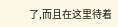了,而且在这里待着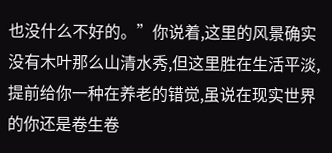也没什么不好的。”你说着,这里的风景确实没有木叶那么山清水秀,但这里胜在生活平淡,提前给你一种在养老的错觉,虽说在现实世界的你还是卷生卷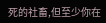死的社畜,但至少你在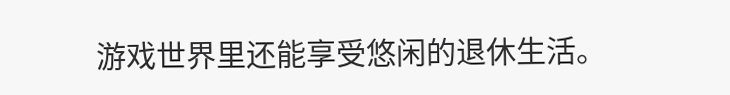游戏世界里还能享受悠闲的退休生活。